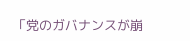「党のガバナンスが崩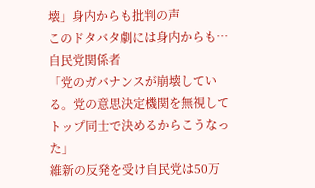壊」身内からも批判の声
このドタバタ劇には身内からも…
自民党関係者
「党のガバナンスが崩壊している。党の意思決定機関を無視してトップ同士で決めるからこうなった」
維新の反発を受け自民党は50万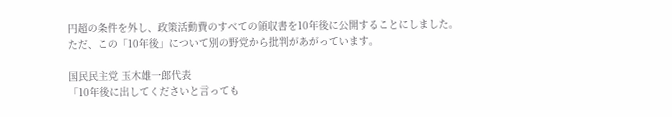円超の条件を外し、政策活動費のすべての領収書を10年後に公開することにしました。
ただ、この「10年後」について別の野党から批判があがっています。

国民民主党 玉木雄一郎代表
「10年後に出してくださいと言っても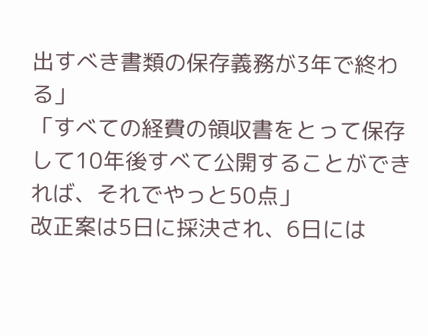出すべき書類の保存義務が3年で終わる」
「すべての経費の領収書をとって保存して10年後すべて公開することができれば、それでやっと50点」
改正案は5日に採決され、6日には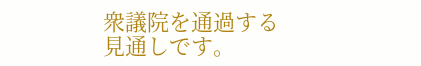衆議院を通過する見通しです。